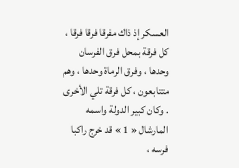العسكر إذ ذاك مفرقا فرقا فرقا ، كل فرقة بمحل فرق الفرسان وحدها ، وفرق الرماة وحدها ، وهم متتابعون ، كل فرقة تلي الأخرى . وكان كبير الدولة واسمه المارشال « 1 » قد خرج راكبا فرسه ،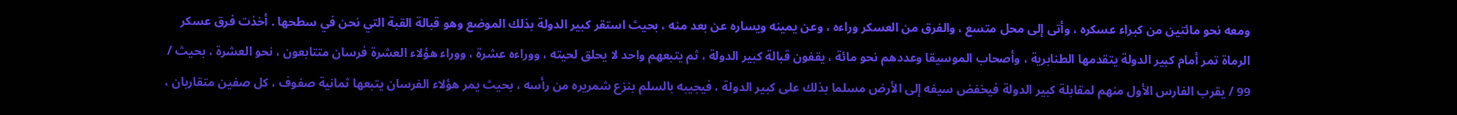ومعه نحو مائتين من كبراء عسكره ، وأتى إلى محل متسع ، والفرق من العسكر وراءه ، وعن يمينه ويساره عن بعد منه ، بحيث استقر كبير الدولة بذلك الموضع وهو قبالة القبة التي نحن في سطحها . أخذت فرق عسكر الرماة تمر أمام كبير الدولة يتقدمها الطنابرية ، وأصحاب الموسيقا وعددهم نحو مائة ، يقفون قبالة كبير الدولة ، ثم يتبعهم واحد لا يحلق لحيته ، ووراءه عشرة ، ووراء هؤلاء العشرة فرسان متتابعون ، نحو العشرة ، بحيث / 99 / يقرب الفارس الأول منهم لمقابلة كبير الدولة فيخفض سيفه إلى الأرض مسلما بذلك على كبير الدولة ، فيجيبه بالسلم بنزع شمريره من رأسه ، بحيث يمر هؤلاء الفرسان يتبعها ثمانية صفوف ، كل صفين متقاربان ،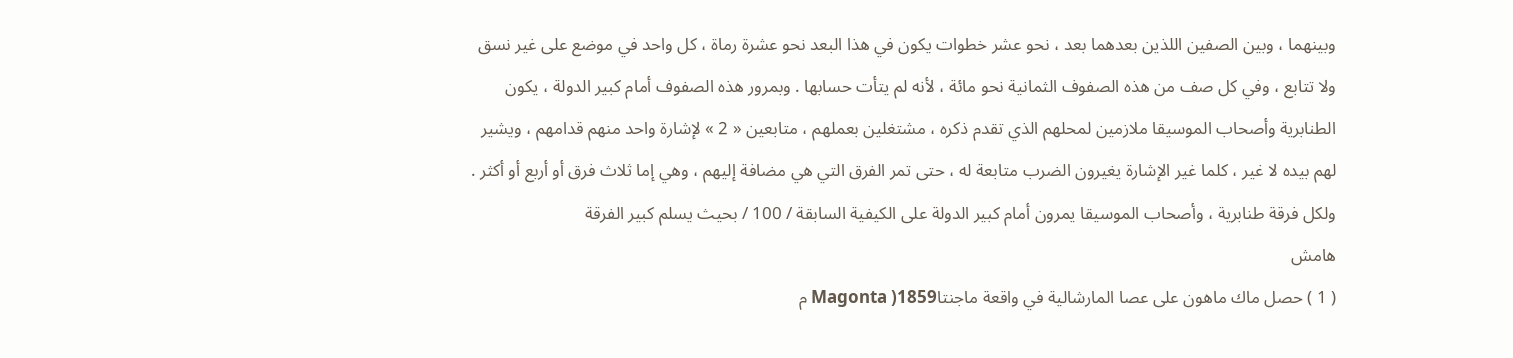وبينهما ، وبين الصفين اللذين بعدهما بعد ، نحو عشر خطوات يكون في هذا البعد نحو عشرة رماة ، كل واحد في موضع على غير نسق ولا تتابع ، وفي كل صف من هذه الصفوف الثمانية نحو مائة ، لأنه لم يتأت حسابها . وبمرور هذه الصفوف أمام كبير الدولة ، يكون الطنابرية وأصحاب الموسيقا ملازمين لمحلهم الذي تقدم ذكره ، مشتغلين بعملهم ، متابعين « 2 » لإشارة واحد منهم قدامهم ، ويشير لهم بيده لا غير ، كلما غير الإشارة يغيرون الضرب متابعة له ، حتى تمر الفرق التي هي مضافة إليهم ، وهي إما ثلاث فرق أو أربع أو أكثر . ولكل فرقة طنابرية ، وأصحاب الموسيقا يمرون أمام كبير الدولة على الكيفية السابقة / 100 / بحيث يسلم كبير الفرقة
هامش
( 1 ) حصل ماك ماهون على عصا المارشالية في واقعة ماجنتاMagonta )1859 م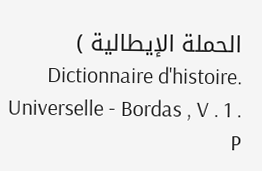الحملة الإيطالية ) .Dictionnaire d'histoire Universelle - Bordas , V . 1 . P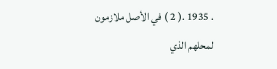. 1935 .( 2 ) في الأصل ملازمون لمحلهم الذي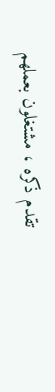تقدم ذكره ، مشتغلون بعملهم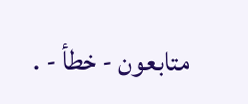متابعون - خطأ - .